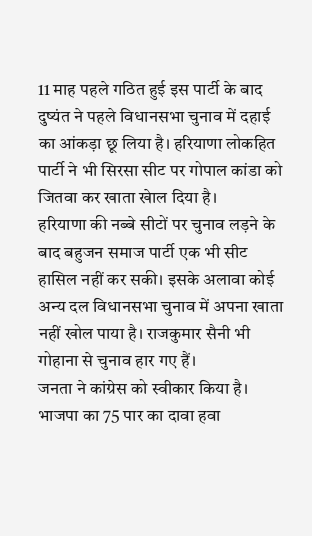11 माह पहले गठित हुई इस पार्टी के बाद दुष्यंत ने पहले विधानसभा चुनाव में दहाई का आंकड़ा छू लिया है। हरियाणा लोकहित पार्टी ने भी सिरसा सीट पर गोपाल कांडा को जितवा कर खाता खेाल दिया है।
हरियाणा की नब्बे सीटों पर चुनाव लड़ने के बाद बहुजन समाज पार्टी एक भी सीट हासिल नहीं कर सकी। इसके अलावा कोई अन्य दल विधानसभा चुनाव में अपना खाता नहीं खोल पाया है। राजकुमार सैनी भी गोहाना से चुनाव हार गए हैं।
जनता ने कांग्रेस को स्वीकार किया है। भाजपा का 75 पार का दावा हवा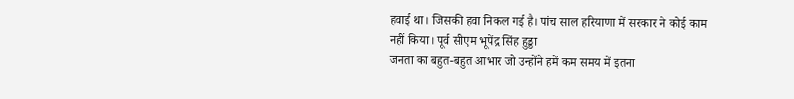हवाई था। जिसकी हवा निकल गई है। पांच साल हरियाणा में सरकार ने कोई काम नहीं किया। पूर्व सीएम भूपेंद्र सिंह हुड्डा
जनता का बहुत-बहुत आभार जो उन्होंने हमें कम समय में इतना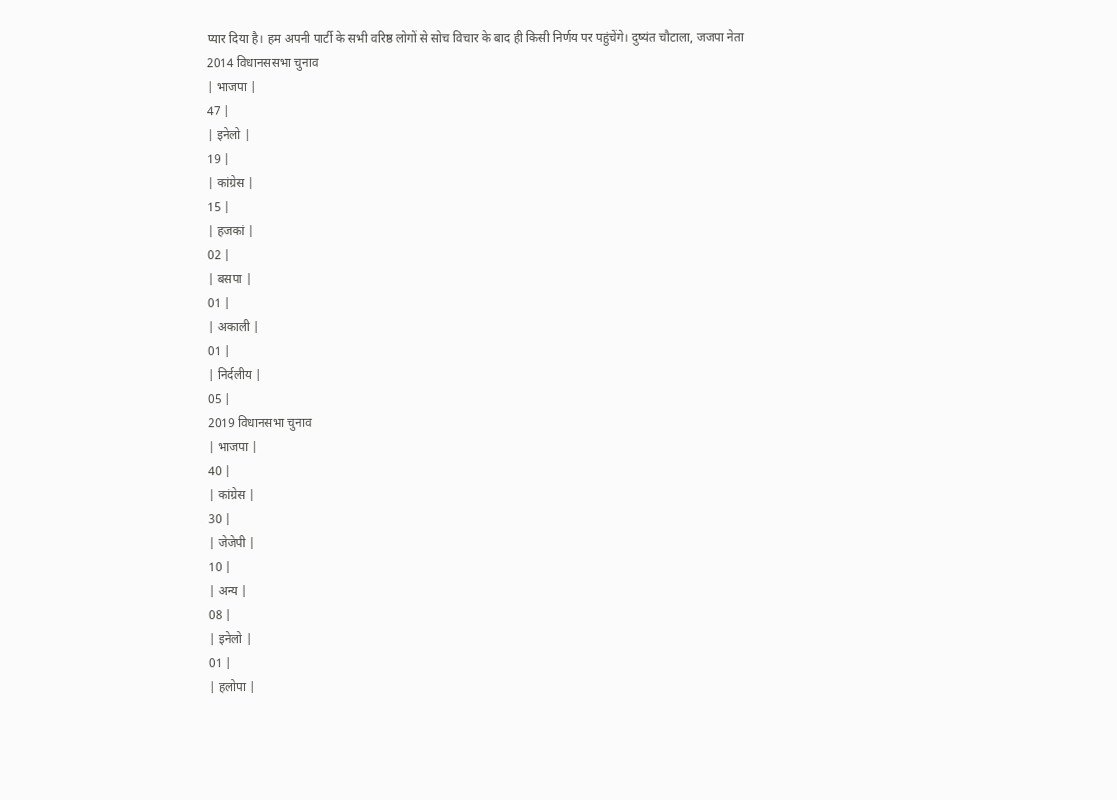प्यार दिया है। हम अपनी पार्टी के सभी वरिष्ठ लोगों से सोच विचार के बाद ही किसी निर्णय पर पहुंचेंगे। दुष्यंत चौटाला, जजपा नेता
2014 विधानससभा चुनाव
| भाजपा |
47 |
| इनेलो |
19 |
| कांग्रेस |
15 |
| हजकां |
02 |
| बसपा |
01 |
| अकाली |
01 |
| निर्दलीय |
05 |
2019 विधानसभा चुनाव
| भाजपा |
40 |
| कांग्रेस |
30 |
| जेजेपी |
10 |
| अन्य |
08 |
| इनेलो |
01 |
| हलोपा |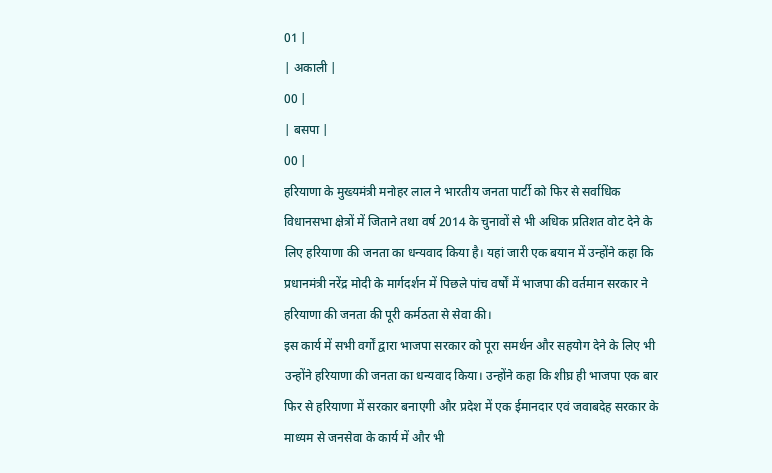01 |
| अकाली |
00 |
| बसपा |
00 |
हरियाणा के मुख्यमंत्री मनोहर लाल ने भारतीय जनता पार्टी को फिर से सर्वाधिक विधानसभा क्षेत्रों में जिताने तथा वर्ष 2014 के चुनावों से भी अधिक प्रतिशत वोट देने के लिए हरियाणा की जनता का धन्यवाद किया है। यहां जारी एक बयान में उन्होंने कहा कि प्रधानमंत्री नरेंद्र मोदी के मार्गदर्शन में पिछले पांच वर्षों में भाजपा की वर्तमान सरकार ने हरियाणा की जनता की पूरी कर्मठता से सेवा की।
इस कार्य में सभी वर्गों द्वारा भाजपा सरकार को पूरा समर्थन और सहयोग देने के लिए भी उन्होंने हरियाणा की जनता का धन्यवाद किया। उन्होंने कहा कि शीघ्र ही भाजपा एक बार फिर से हरियाणा में सरकार बनाएगी और प्रदेश में एक ईमानदार एवं जवाबदेह सरकार के माध्यम से जनसेवा के कार्य में और भी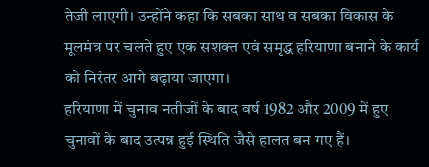तेजी लाएगी। उन्होंने कहा कि सबका साथ व सबका विकास के मूलमंत्र पर चलते हुए एक सशक्त एवं समृद्ध हरियाणा बनाने के कार्य को निरंतर आगे बढ़ाया जाएगा।
हरियाणा में चुनाव नतीजों के बाद वर्ष 1982 और 2009 में हुए चुनावों के बाद उत्पन्न हुई स्थिति जैसे हालत बन गए हैं।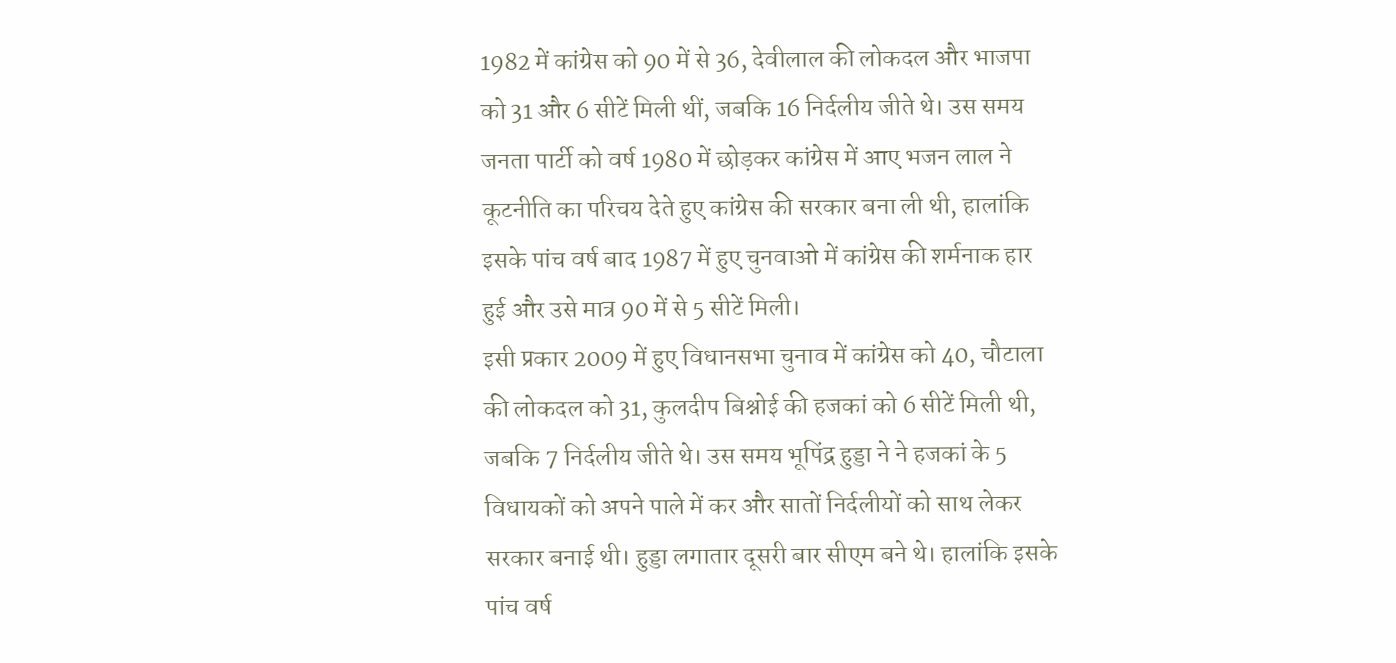1982 में कांग्रेस को 90 में से 36, देवीलाल की लोकदल और भाजपा को 31 और 6 सीटें मिली थीं, जबकि 16 निर्दलीय जीते थे। उस समय जनता पार्टी को वर्ष 1980 में छोड़कर कांग्रेस में आए भजन लाल ने कूटनीति का परिचय देते हुए कांग्रेस की सरकार बना ली थी, हालांकि इसके पांच वर्ष बाद 1987 में हुए चुनवाओ में कांग्रेस की शर्मनाक हार हुई और उसे मात्र 90 में से 5 सीटें मिली।
इसी प्रकार 2009 में हुए विधानसभा चुनाव में कांग्रेस को 40, चौटाला की लोकदल को 31, कुलदीप बिश्नोई की हजकां को 6 सीटें मिली थी, जबकि 7 निर्दलीय जीते थे। उस समय भूपिंद्र हुड्डा ने ने हजकां के 5 विधायकों को अपने पाले में कर और सातों निर्दलीयों को साथ लेकर सरकार बनाई थी। हुड्डा लगातार दूसरी बार सीएम बने थे। हालांकि इसके पांच वर्ष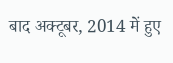बाद अक्टूबर, 2014 में हुए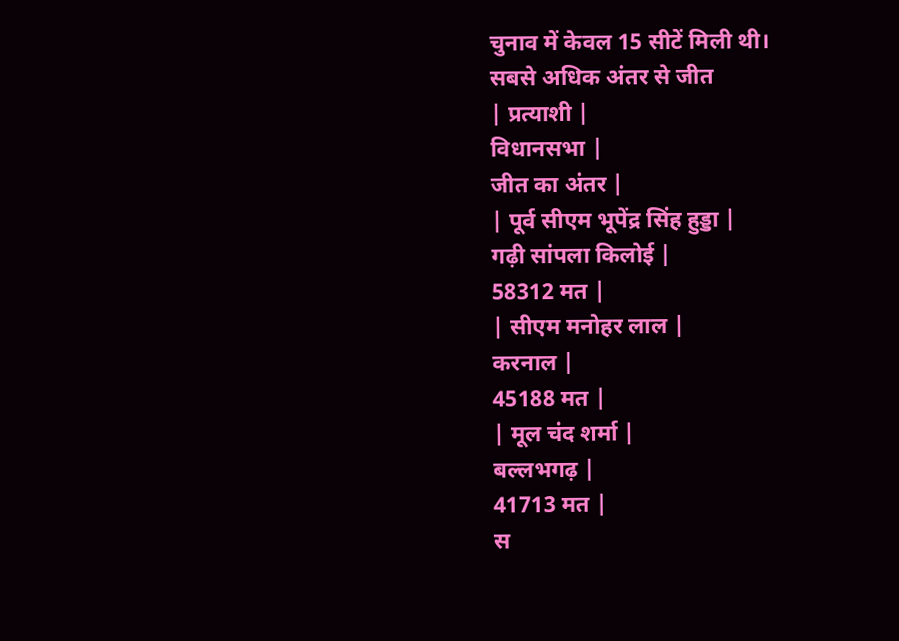चुनाव में केवल 15 सीटें मिली थी।
सबसे अधिक अंतर से जीत
| प्रत्याशी |
विधानसभा |
जीत का अंतर |
| पूर्व सीएम भूपेंद्र सिंह हुड्डा |
गढ़ी सांपला किलोई |
58312 मत |
| सीएम मनोहर लाल |
करनाल |
45188 मत |
| मूल चंद शर्मा |
बल्लभगढ़ |
41713 मत |
स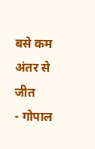बसे कम अंतर से जीत
- गोपाल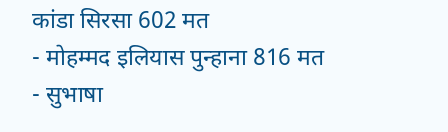कांडा सिरसा 602 मत
- मोहम्मद इलियास पुन्हाना 816 मत
- सुभाषा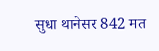सुधा थानेसर 842 मत